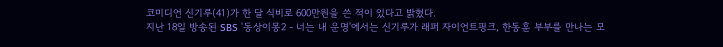코미디언 신기루(41)가 한 달 식비로 600만원을 쓴 적이 있다고 밝혔다.
지난 18일 방송된 SBS '동상이몽2 - 너는 내 운명'에서는 신기루가 래퍼 자이언트핑크, 한동훈 부부를 만나는 모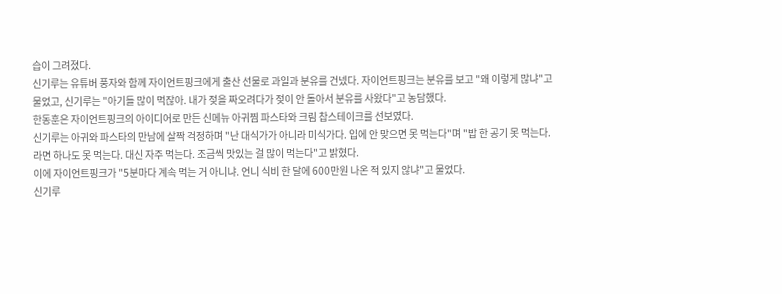습이 그려졌다.
신기루는 유튜버 풍자와 함께 자이언트핑크에게 출산 선물로 과일과 분유를 건넸다. 자이언트핑크는 분유를 보고 "왜 이렇게 많냐"고 물었고, 신기루는 "아기들 많이 먹잖아. 내가 젖을 짜오려다가 젖이 안 돌아서 분유를 사왔다"고 농담했다.
한동훈은 자이언트핑크의 아이디어로 만든 신메뉴 아귀찜 파스타와 크림 찹스테이크를 선보였다.
신기루는 아귀와 파스타의 만남에 살짝 걱정하며 "난 대식가가 아니라 미식가다. 입에 안 맞으면 못 먹는다"며 "밥 한 공기 못 먹는다. 라면 하나도 못 먹는다. 대신 자주 먹는다. 조금씩 맛있는 걸 많이 먹는다"고 밝혔다.
이에 자이언트핑크가 "5분마다 계속 먹는 거 아니냐. 언니 식비 한 달에 600만원 나온 적 있지 않냐"고 물었다.
신기루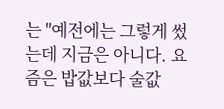는 "예전에는 그렇게 썼는데 지금은 아니다. 요즘은 밥값보다 술값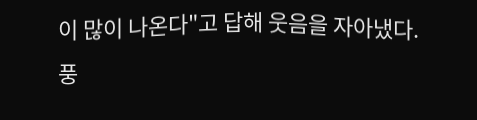이 많이 나온다"고 답해 웃음을 자아냈다.
풍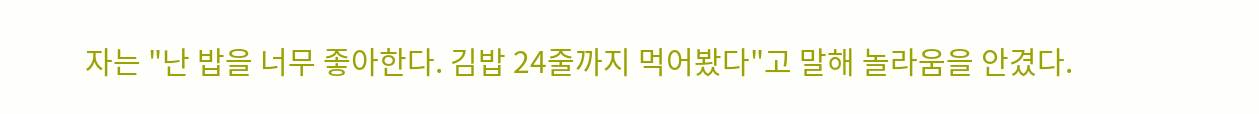자는 "난 밥을 너무 좋아한다. 김밥 24줄까지 먹어봤다"고 말해 놀라움을 안겼다.